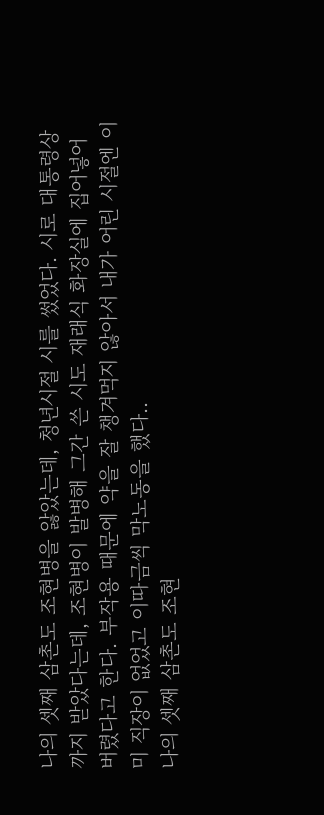나의 셋째 삼촌도 조현병을 앓았는데, 청년시절 시를 썼었다. 시로 대통령상까지 받았다는데, 조현병이 발병해 그간 쓴 시도 재래식 화장실에 집어넣어 버렸다고 한다. 부작용 때문에 약을 잘 챙겨먹지 않아서 내가 어린 시절엔 이미 직장이 없었고 이따금씩 막노동을 했다..
나의 셋째 삼촌도 조현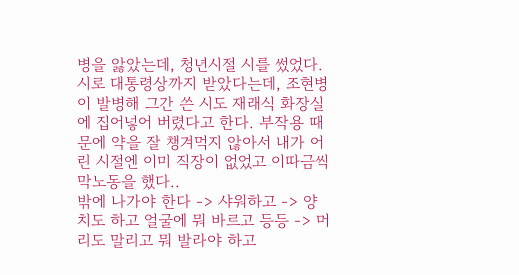병을 앓았는데, 청년시절 시를 썼었다. 시로 대통령상까지 받았다는데, 조현병이 발병해 그간 쓴 시도 재래식 화장실에 집어넣어 버렸다고 한다. 부작용 때문에 약을 잘 챙겨먹지 않아서 내가 어린 시절엔 이미 직장이 없었고 이따금씩 막노동을 했다..
밖에 나가야 한다 -> 샤워하고 -> 양치도 하고 얼굴에 뭐 바르고 등등 -> 머리도 말리고 뭐 발라야 하고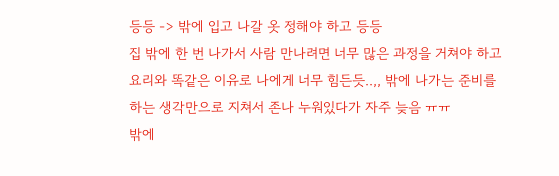등등 -> 밖에 입고 나갈 옷 정해야 하고 등등
집 밖에 한 번 나가서 사람 만나려면 너무 많은 과정을 거쳐야 하고 요리와 똑같은 이유로 나에게 너무 힘든듯..,, 밖에 나가는 준비를 하는 생각만으로 지쳐서 존나 누워있다가 자주 늦음 ㅠㅠ
밖에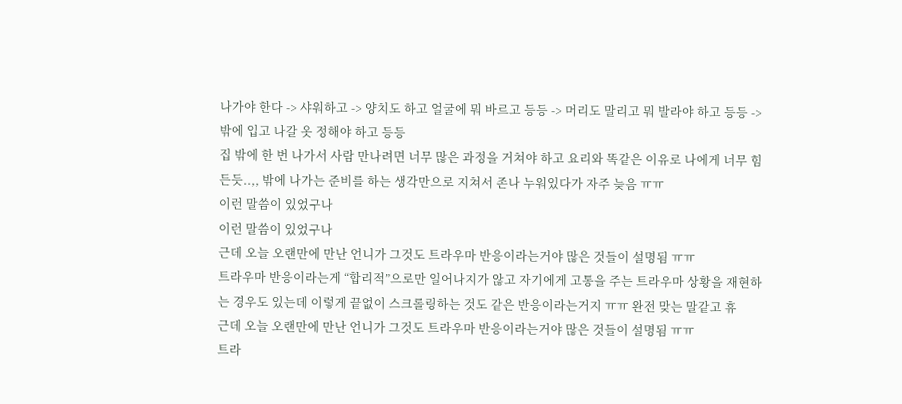나가야 한다 -> 샤워하고 -> 양치도 하고 얼굴에 뭐 바르고 등등 -> 머리도 말리고 뭐 발라야 하고 등등 -> 밖에 입고 나갈 옷 정해야 하고 등등
집 밖에 한 번 나가서 사람 만나려면 너무 많은 과정을 거쳐야 하고 요리와 똑같은 이유로 나에게 너무 힘든듯..,, 밖에 나가는 준비를 하는 생각만으로 지쳐서 존나 누워있다가 자주 늦음 ㅠㅠ
이런 말씀이 있었구나
이런 말씀이 있었구나
근데 오늘 오랜만에 만난 언니가 그것도 트라우마 반응이라는거야 많은 것들이 설명됨 ㅠㅠ
트라우마 반응이라는게 “합리적”으로만 일어나지가 않고 자기에게 고통을 주는 트라우마 상황을 재현하는 경우도 있는데 이렇게 끝없이 스크롤링하는 것도 같은 반응이라는거지 ㅠㅠ 완전 맞는 말같고 휴
근데 오늘 오랜만에 만난 언니가 그것도 트라우마 반응이라는거야 많은 것들이 설명됨 ㅠㅠ
트라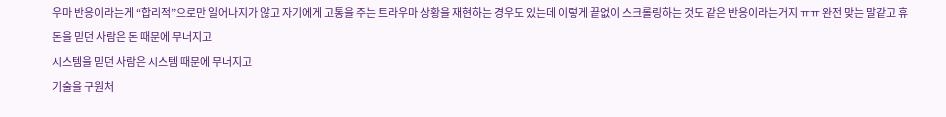우마 반응이라는게 “합리적”으로만 일어나지가 않고 자기에게 고통을 주는 트라우마 상황을 재현하는 경우도 있는데 이렇게 끝없이 스크롤링하는 것도 같은 반응이라는거지 ㅠㅠ 완전 맞는 말같고 휴
돈을 믿던 사람은 돈 때문에 무너지고
시스템을 믿던 사람은 시스템 때문에 무너지고
기술을 구원처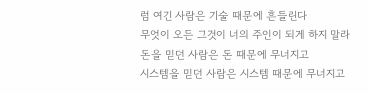럼 여긴 사람은 기술 때문에 흔들린다
무엇이 오든 그것이 너의 주인이 되게 하지 말라
돈을 믿던 사람은 돈 때문에 무너지고
시스템을 믿던 사람은 시스템 때문에 무너지고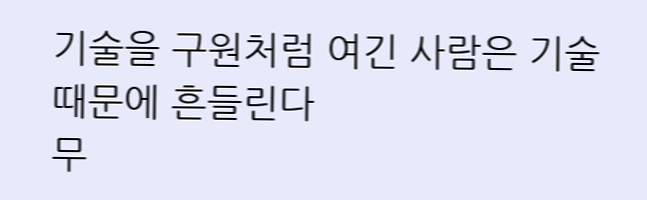기술을 구원처럼 여긴 사람은 기술 때문에 흔들린다
무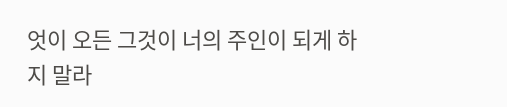엇이 오든 그것이 너의 주인이 되게 하지 말라